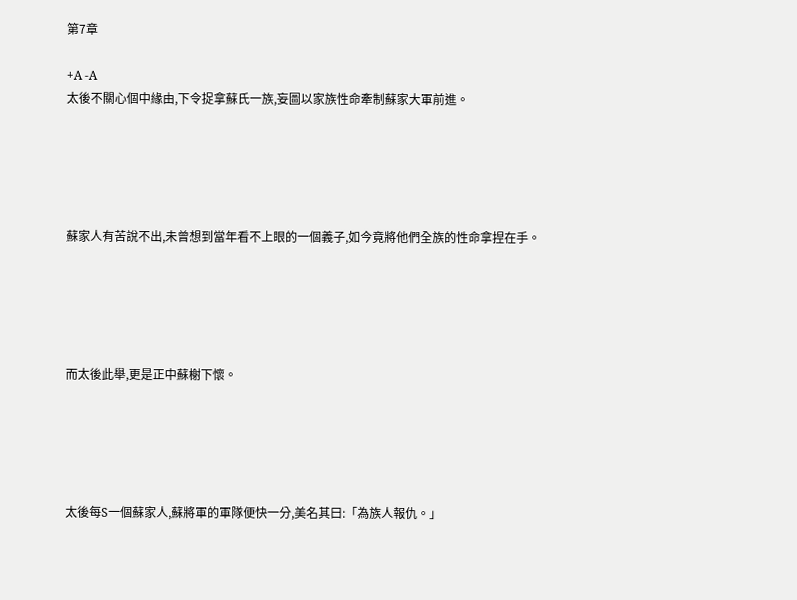第7章

+A -A
太後不關心個中緣由,下令捉拿蘇氏一族,妄圖以家族性命牽制蘇家大軍前進。





蘇家人有苦說不出,未曾想到當年看不上眼的一個義子,如今竟將他們全族的性命拿捏在手。





而太後此舉,更是正中蘇榭下懷。





太後每S一個蘇家人,蘇將軍的軍隊便快一分,美名其曰:「為族人報仇。」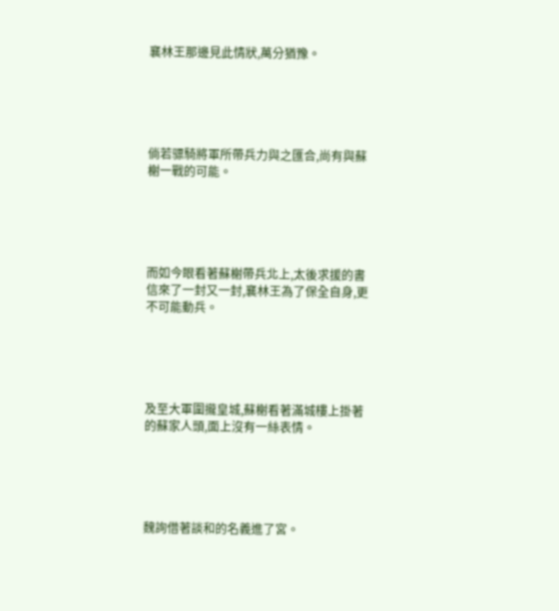襄林王那邊見此情狀,萬分猶豫。





倘若骠騎將軍所帶兵力與之匯合,尚有與蘇榭一戰的可能。





而如今眼看著蘇榭帶兵北上,太後求援的書信來了一封又一封,襄林王為了保全自身,更不可能動兵。





及至大軍圍攏皇城,蘇榭看著滿城樓上掛著的蘇家人頭,面上沒有一絲表情。





魏詢借著談和的名義進了宮。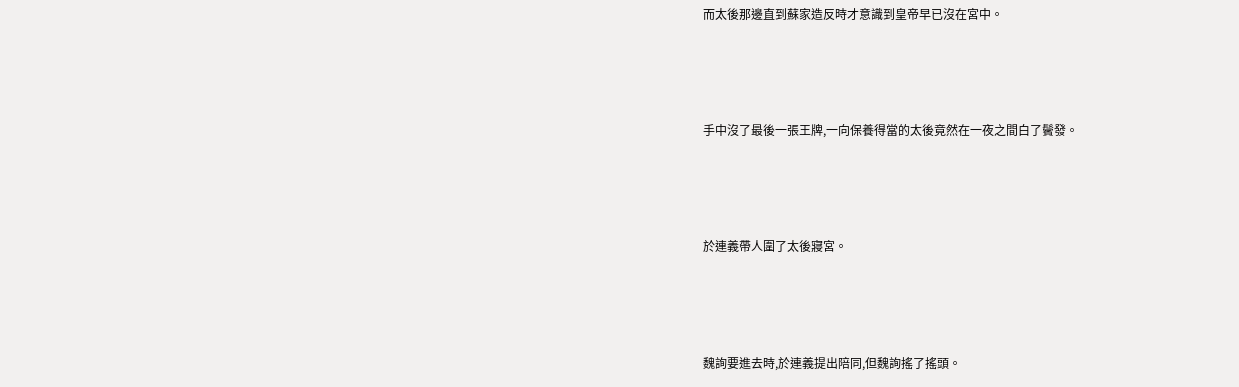而太後那邊直到蘇家造反時才意識到皇帝早已沒在宮中。





手中沒了最後一張王牌,一向保養得當的太後竟然在一夜之間白了鬢發。





於連義帶人圍了太後寢宮。





魏詢要進去時,於連義提出陪同,但魏詢搖了搖頭。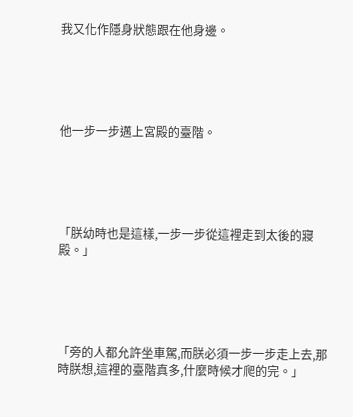我又化作隱身狀態跟在他身邊。





他一步一步邁上宮殿的臺階。





「朕幼時也是這樣,一步一步從這裡走到太後的寢殿。」





「旁的人都允許坐車駕,而朕必須一步一步走上去,那時朕想,這裡的臺階真多,什麼時候才爬的完。」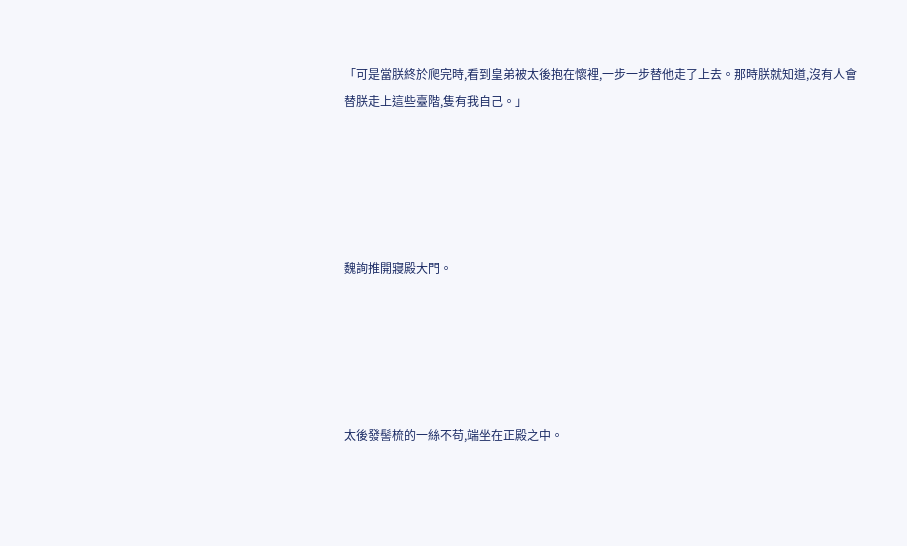「可是當朕終於爬完時,看到皇弟被太後抱在懷裡,一步一步替他走了上去。那時朕就知道,沒有人會替朕走上這些臺階,隻有我自己。」





魏詢推開寢殿大門。





太後發髻梳的一絲不苟,端坐在正殿之中。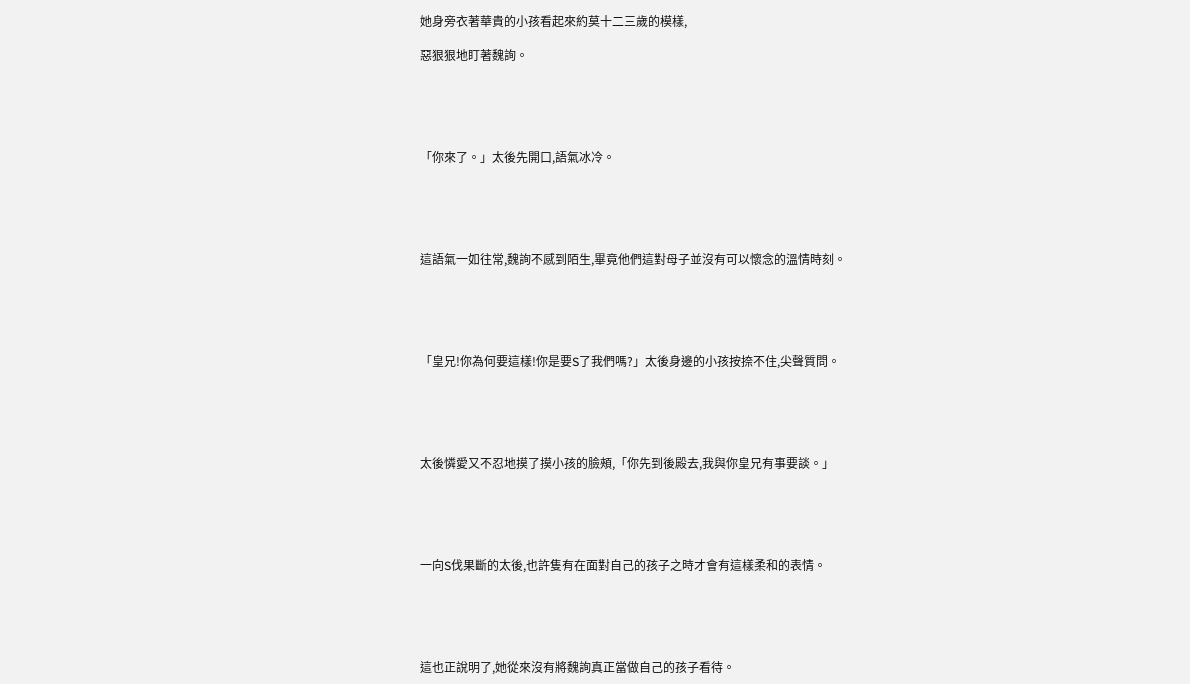她身旁衣著華貴的小孩看起來約莫十二三歲的模樣,

惡狠狠地盯著魏詢。





「你來了。」太後先開口,語氣冰冷。





這語氣一如往常,魏詢不感到陌生,畢竟他們這對母子並沒有可以懷念的溫情時刻。





「皇兄!你為何要這樣!你是要S了我們嗎?」太後身邊的小孩按捺不住,尖聲質問。





太後憐愛又不忍地摸了摸小孩的臉頰,「你先到後殿去,我與你皇兄有事要談。」





一向S伐果斷的太後,也許隻有在面對自己的孩子之時才會有這樣柔和的表情。





這也正說明了,她從來沒有將魏詢真正當做自己的孩子看待。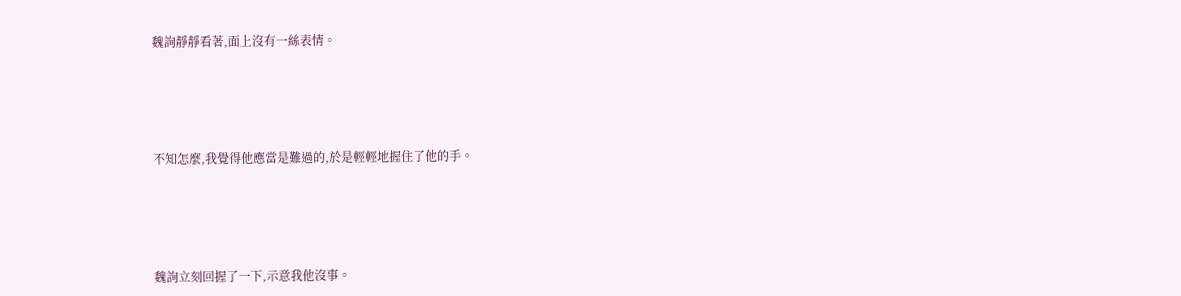魏詢靜靜看著,面上沒有一絲表情。





不知怎麼,我覺得他應當是難過的,於是輕輕地握住了他的手。





魏詢立刻回握了一下,示意我他沒事。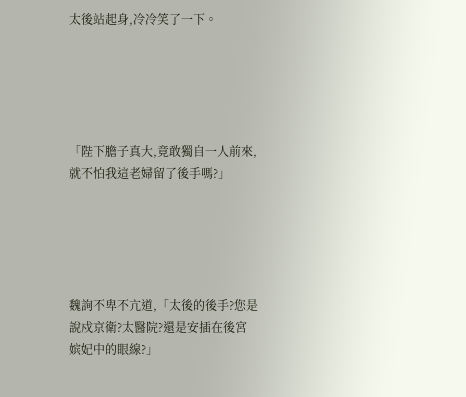太後站起身,冷冷笑了一下。





「陛下膽子真大,竟敢獨自一人前來,就不怕我這老婦留了後手嗎?」





魏詢不卑不亢道,「太後的後手?您是說戍京衛?太醫院?還是安插在後宮嫔妃中的眼線?」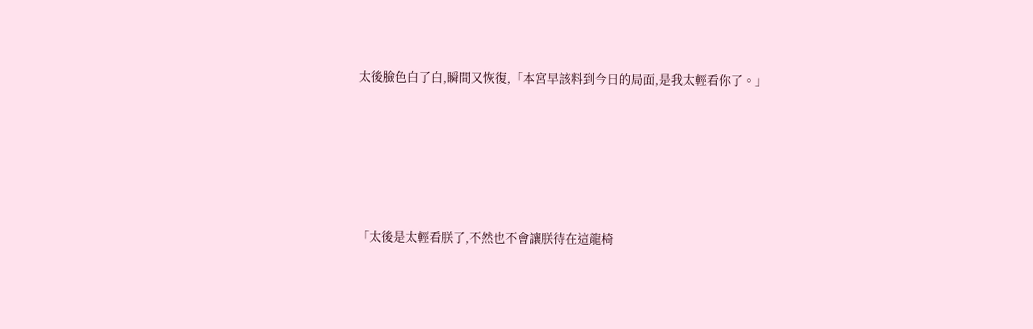太後臉色白了白,瞬間又恢復,「本宮早該料到今日的局面,是我太輕看你了。」





「太後是太輕看朕了,不然也不會讓朕待在這龍椅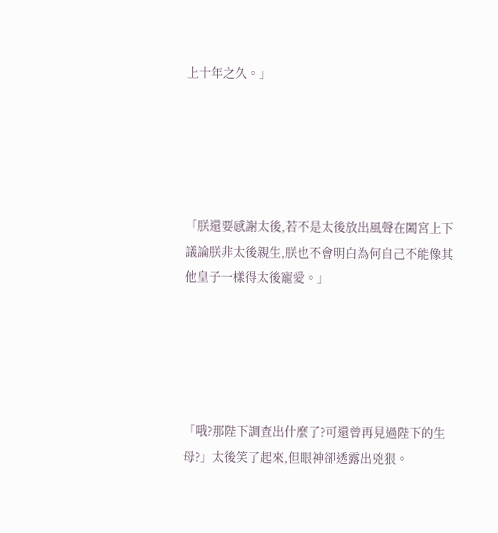上十年之久。」





「朕還要感謝太後,若不是太後放出風聲在闔宮上下議論朕非太後親生,朕也不會明白為何自己不能像其他皇子一樣得太後寵愛。」





「哦?那陛下調查出什麼了?可還曾再見過陛下的生母?」太後笑了起來,但眼神卻透露出兇狠。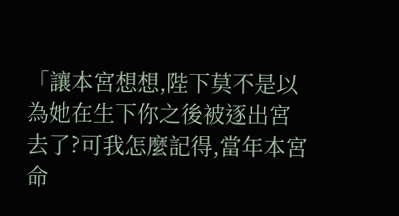「讓本宮想想,陛下莫不是以為她在生下你之後被逐出宮去了?可我怎麼記得,當年本宮命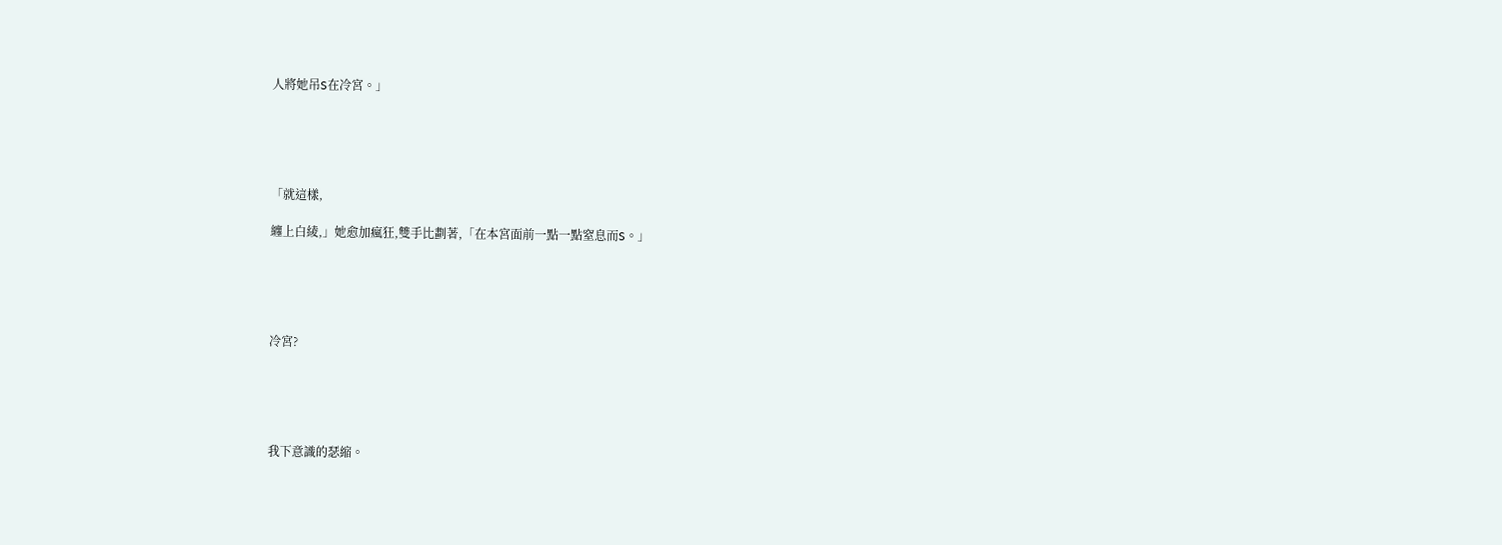人將她吊S在冷宮。」





「就這樣,

纏上白綾,」她愈加瘋狂,雙手比劃著,「在本宮面前一點一點窒息而S。」





冷宮?





我下意識的瑟縮。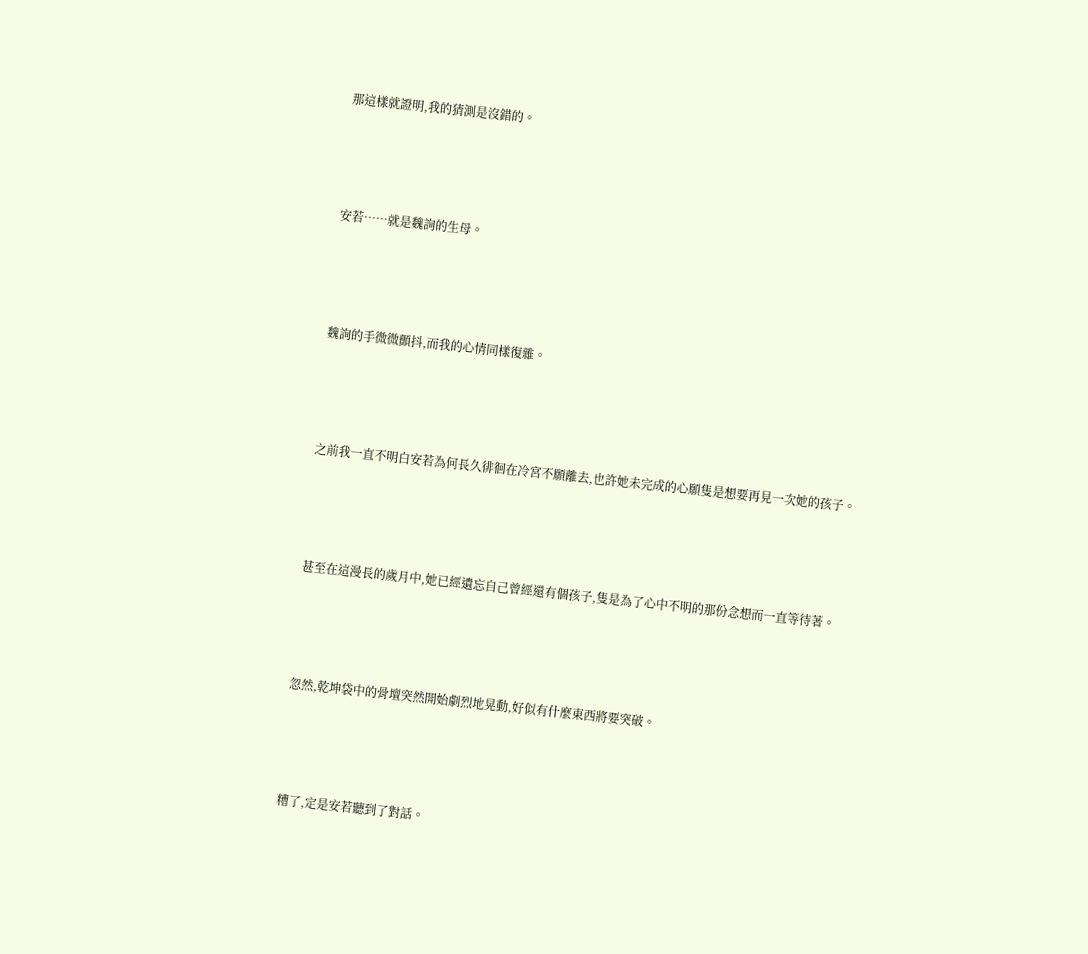那這樣就證明,我的猜測是沒錯的。





安若……就是魏詢的生母。





魏詢的手微微顫抖,而我的心情同樣復雜。





之前我一直不明白安若為何長久徘徊在冷宮不願離去,也許她未完成的心願隻是想要再見一次她的孩子。





甚至在這漫長的歲月中,她已經遺忘自己曾經還有個孩子,隻是為了心中不明的那份念想而一直等待著。





忽然,乾坤袋中的骨壇突然開始劇烈地晃動,好似有什麼東西將要突破。





糟了,定是安若聽到了對話。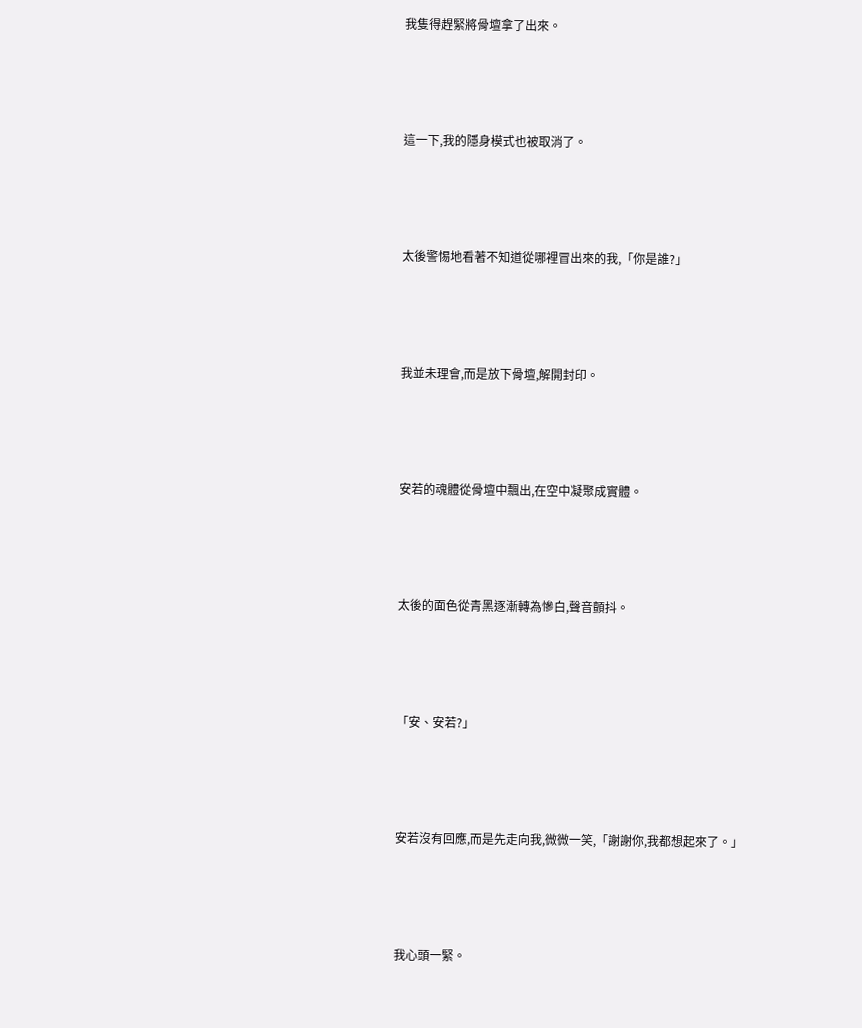我隻得趕緊將骨壇拿了出來。





這一下,我的隱身模式也被取消了。





太後警惕地看著不知道從哪裡冒出來的我,「你是誰?」





我並未理會,而是放下骨壇,解開封印。





安若的魂體從骨壇中飄出,在空中凝聚成實體。





太後的面色從青黑逐漸轉為慘白,聲音顫抖。





「安、安若?」





安若沒有回應,而是先走向我,微微一笑,「謝謝你,我都想起來了。」





我心頭一緊。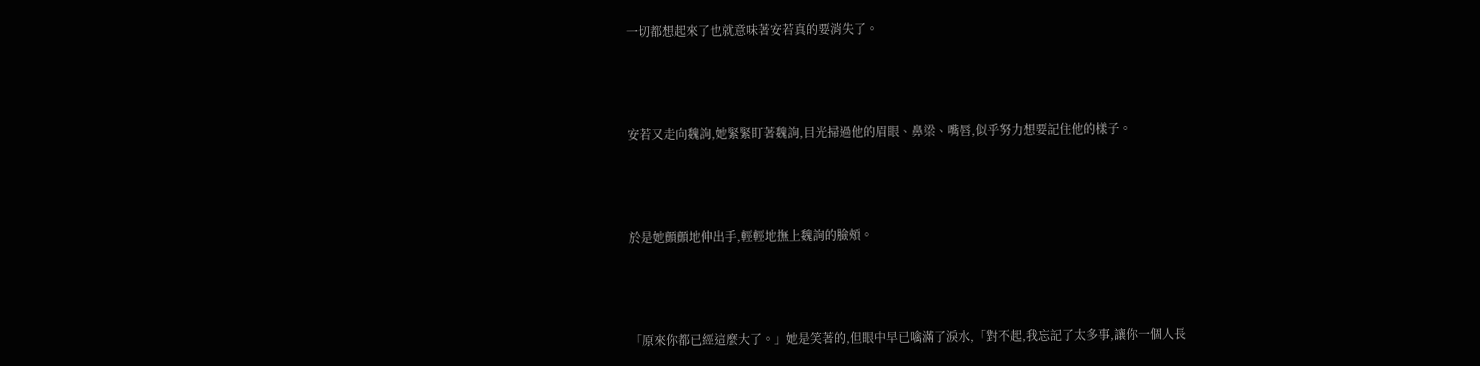一切都想起來了也就意味著安若真的要消失了。





安若又走向魏詢,她緊緊盯著魏詢,目光掃過他的眉眼、鼻梁、嘴唇,似乎努力想要記住他的樣子。





於是她顫顫地伸出手,輕輕地撫上魏詢的臉頰。





「原來你都已經這麼大了。」她是笑著的,但眼中早已噙滿了淚水,「對不起,我忘記了太多事,讓你一個人長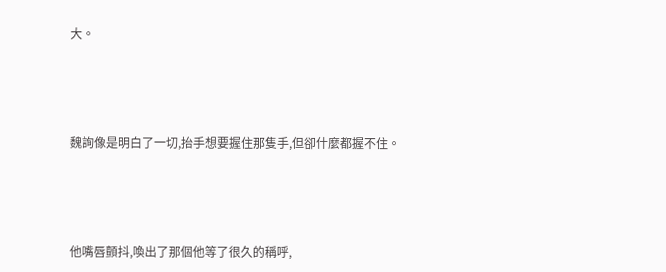大。





魏詢像是明白了一切,抬手想要握住那隻手,但卻什麼都握不住。





他嘴唇顫抖,喚出了那個他等了很久的稱呼,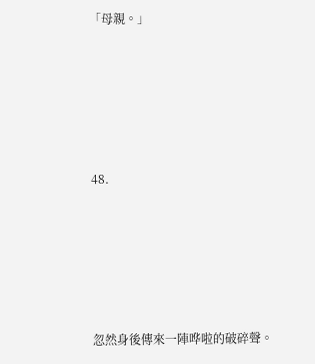「母親。」





48.





忽然身後傳來一陣哗啦的破碎聲。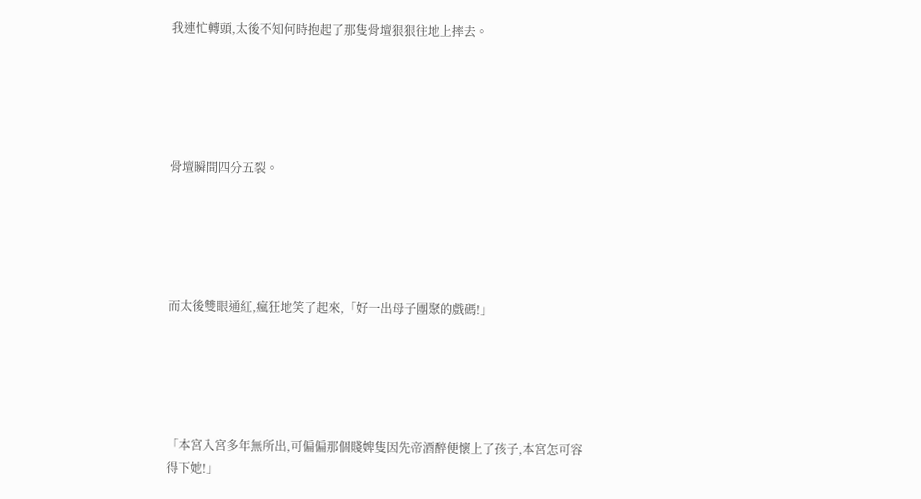我連忙轉頭,太後不知何時抱起了那隻骨壇狠狠往地上摔去。





骨壇瞬間四分五裂。





而太後雙眼通紅,瘋狂地笑了起來,「好一出母子團聚的戲碼!」





「本宮入宮多年無所出,可偏偏那個賤婢隻因先帝酒醉便懷上了孩子,本宮怎可容得下她!」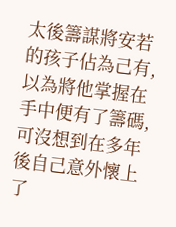太後籌謀將安若的孩子佔為己有,以為將他掌握在手中便有了籌碼,可沒想到在多年後自己意外懷上了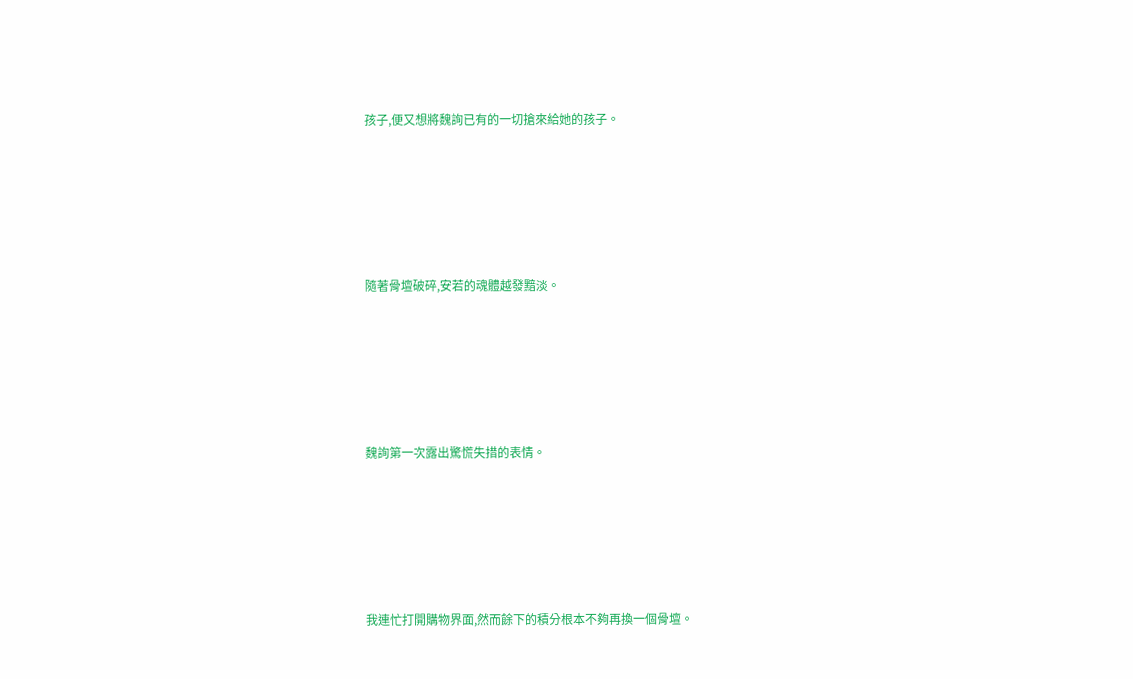孩子,便又想將魏詢已有的一切搶來給她的孩子。





隨著骨壇破碎,安若的魂體越發黯淡。





魏詢第一次露出驚慌失措的表情。





我連忙打開購物界面,然而餘下的積分根本不夠再換一個骨壇。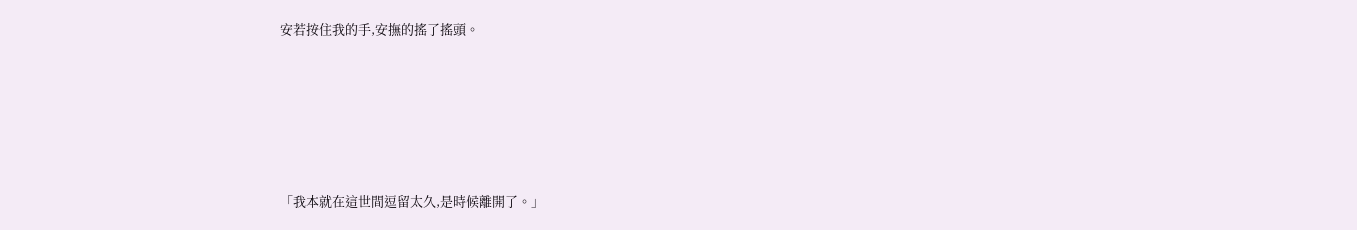安若按住我的手,安撫的搖了搖頭。





「我本就在這世間逗留太久,是時候離開了。」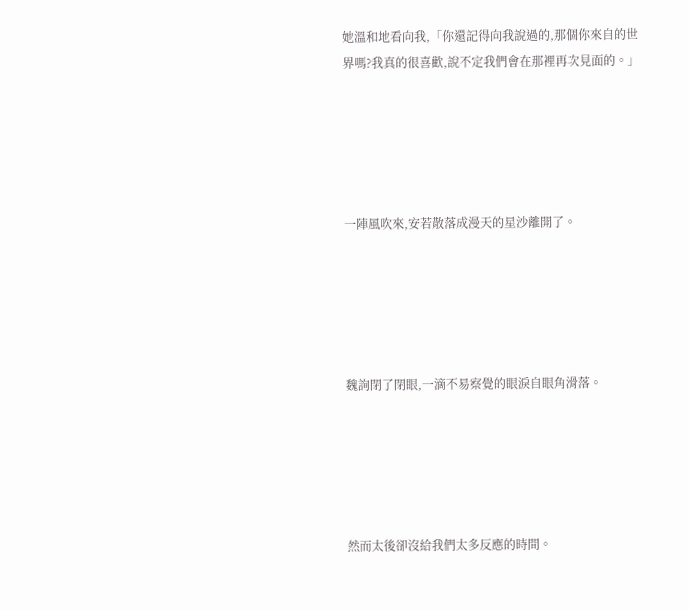她溫和地看向我,「你還記得向我說過的,那個你來自的世界嗎?我真的很喜歡,說不定我們會在那裡再次見面的。」





一陣風吹來,安若散落成漫天的星沙離開了。





魏詢閉了閉眼,一滴不易察覺的眼淚自眼角滑落。





然而太後卻沒給我們太多反應的時間。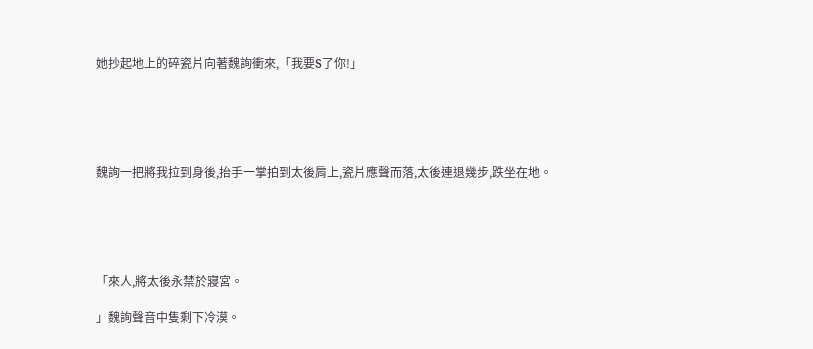她抄起地上的碎瓷片向著魏詢衝來,「我要S了你!」





魏詢一把將我拉到身後,抬手一掌拍到太後肩上,瓷片應聲而落,太後連退幾步,跌坐在地。





「來人,將太後永禁於寢宮。

」魏詢聲音中隻剩下冷漠。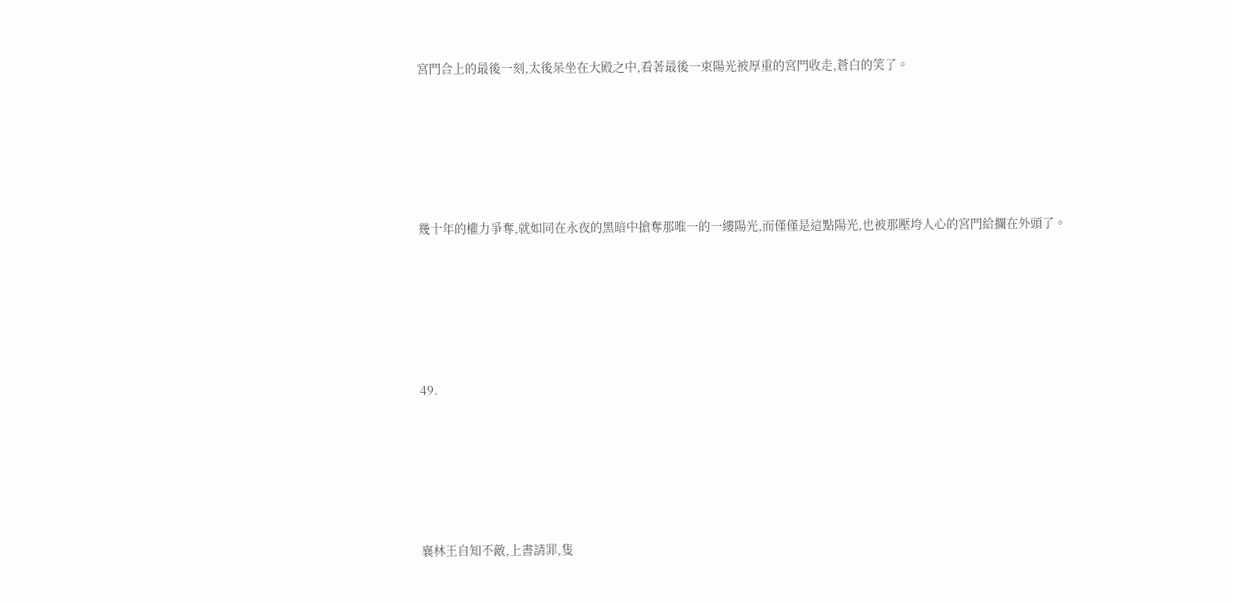宮門合上的最後一刻,太後呆坐在大殿之中,看著最後一束陽光被厚重的宮門收走,蒼白的笑了。





幾十年的權力爭奪,就如同在永夜的黑暗中搶奪那唯一的一縷陽光,而僅僅是這點陽光,也被那壓垮人心的宮門給攔在外頭了。





49.





襄林王自知不敵,上書請罪,隻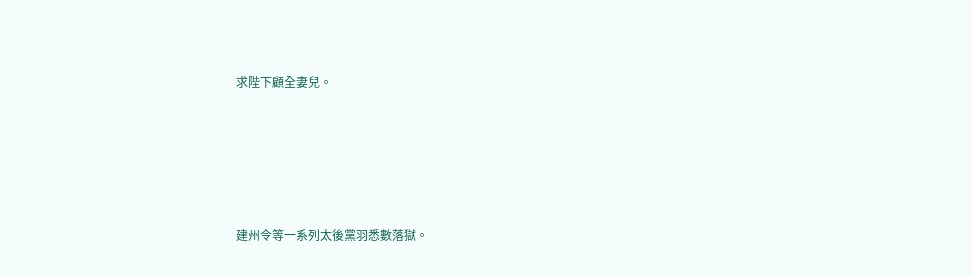求陛下顧全妻兒。





建州令等一系列太後黨羽悉數落獄。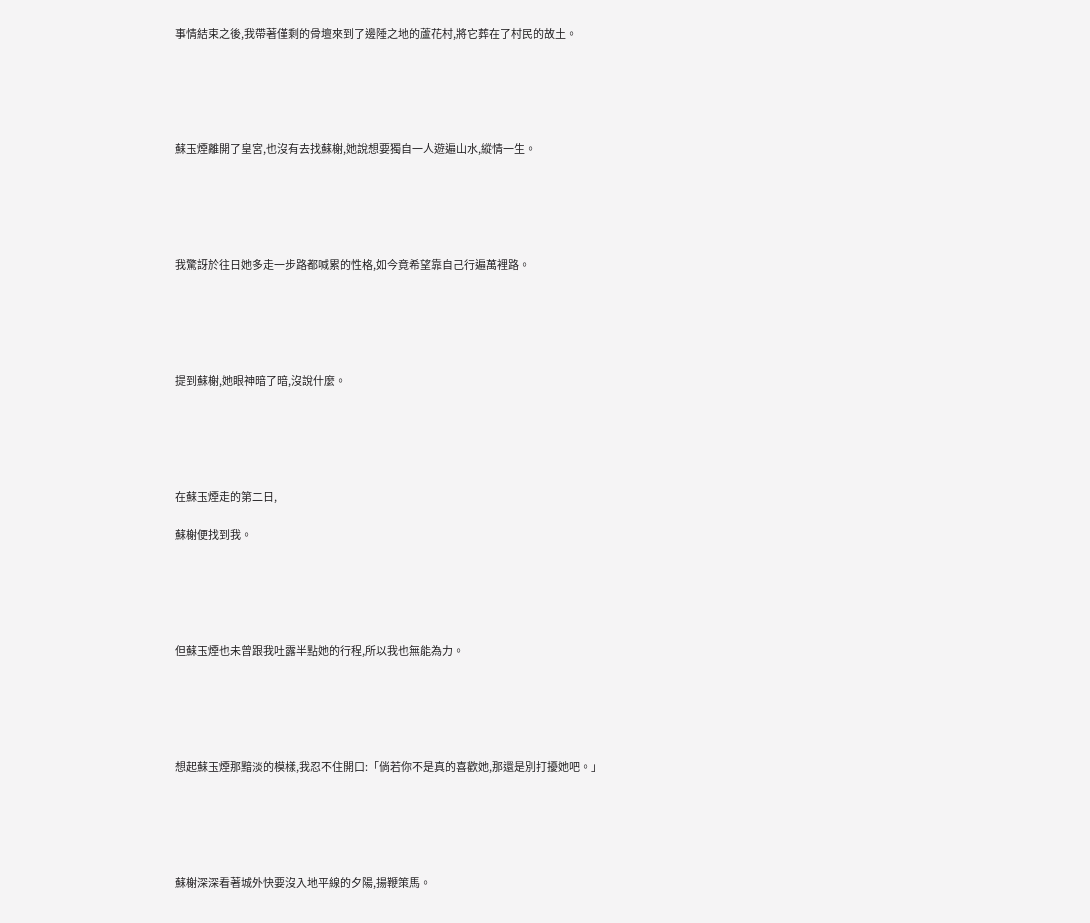事情結束之後,我帶著僅剩的骨壇來到了邊陲之地的蘆花村,將它葬在了村民的故土。





蘇玉煙離開了皇宮,也沒有去找蘇榭,她說想要獨自一人遊遍山水,縱情一生。





我驚訝於往日她多走一步路都喊累的性格,如今竟希望靠自己行遍萬裡路。





提到蘇榭,她眼神暗了暗,沒說什麼。





在蘇玉煙走的第二日,

蘇榭便找到我。





但蘇玉煙也未曾跟我吐露半點她的行程,所以我也無能為力。





想起蘇玉煙那黯淡的模樣,我忍不住開口:「倘若你不是真的喜歡她,那還是別打擾她吧。」





蘇榭深深看著城外快要沒入地平線的夕陽,揚鞭策馬。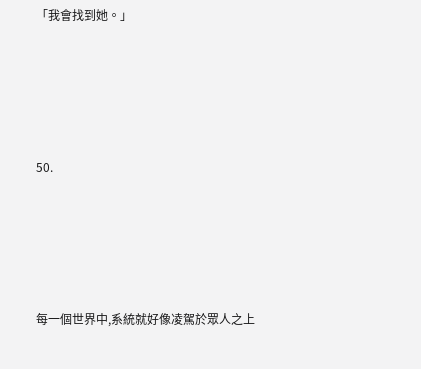「我會找到她。」





50.





每一個世界中,系統就好像凌駕於眾人之上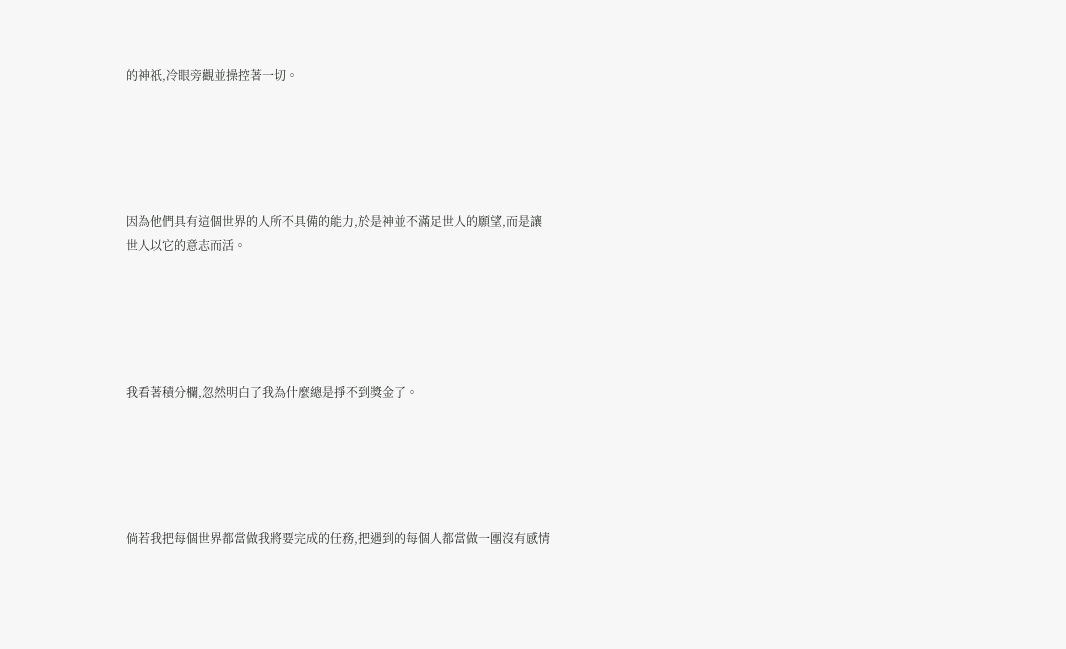的神祇,冷眼旁觀並操控著一切。





因為他們具有這個世界的人所不具備的能力,於是神並不滿足世人的願望,而是讓世人以它的意志而活。





我看著積分欄,忽然明白了我為什麼總是掙不到獎金了。





倘若我把每個世界都當做我將要完成的任務,把遇到的每個人都當做一團沒有感情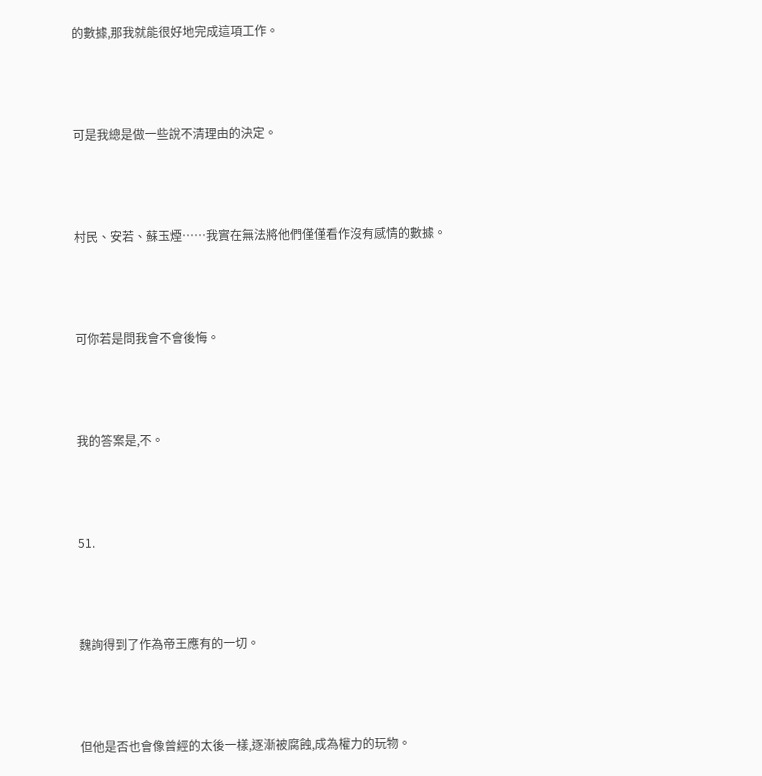的數據,那我就能很好地完成這項工作。





可是我總是做一些說不清理由的決定。





村民、安若、蘇玉煙……我實在無法將他們僅僅看作沒有感情的數據。





可你若是問我會不會後悔。





我的答案是,不。





51.





魏詢得到了作為帝王應有的一切。





但他是否也會像曾經的太後一樣,逐漸被腐蝕,成為權力的玩物。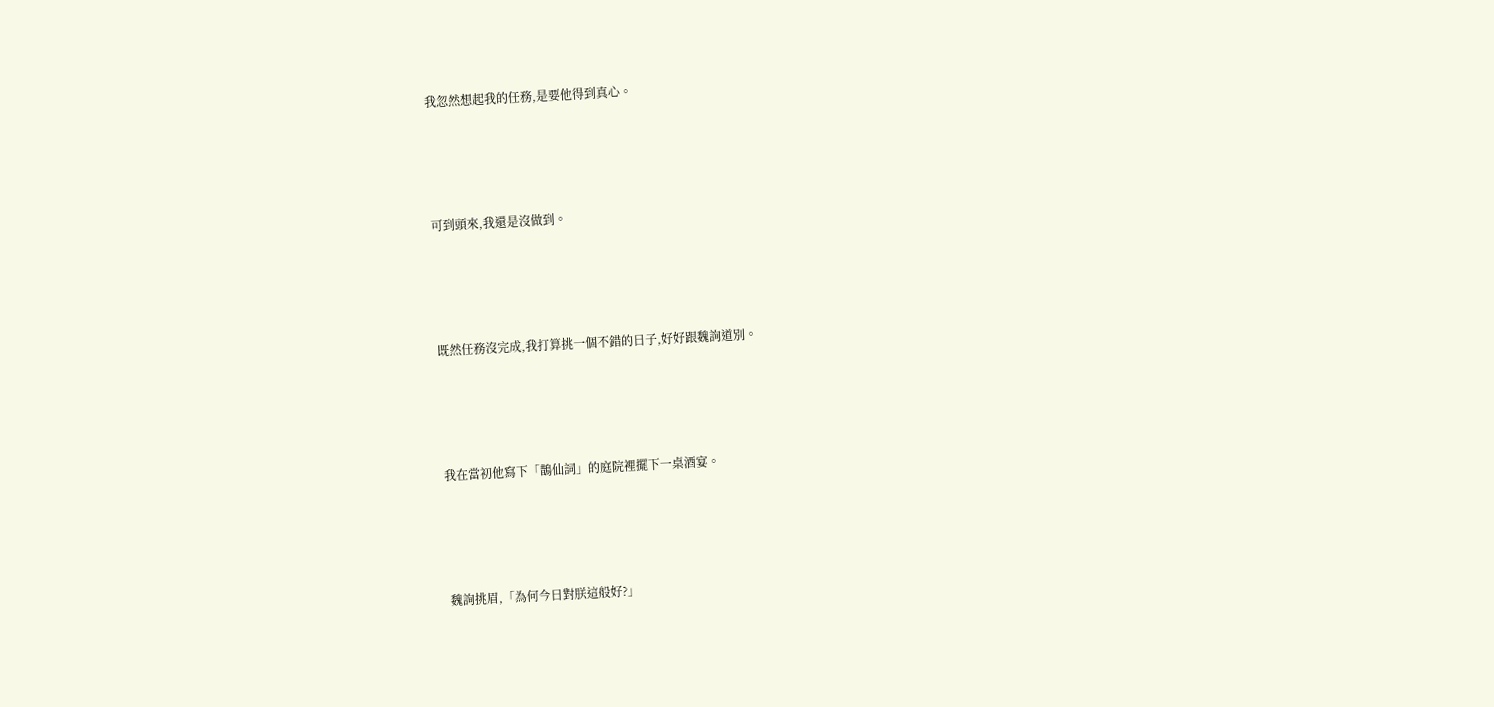我忽然想起我的任務,是要他得到真心。





可到頭來,我還是沒做到。





既然任務沒完成,我打算挑一個不錯的日子,好好跟魏詢道別。





我在當初他寫下「鵲仙詞」的庭院裡擺下一桌酒宴。





魏詢挑眉,「為何今日對朕這般好?」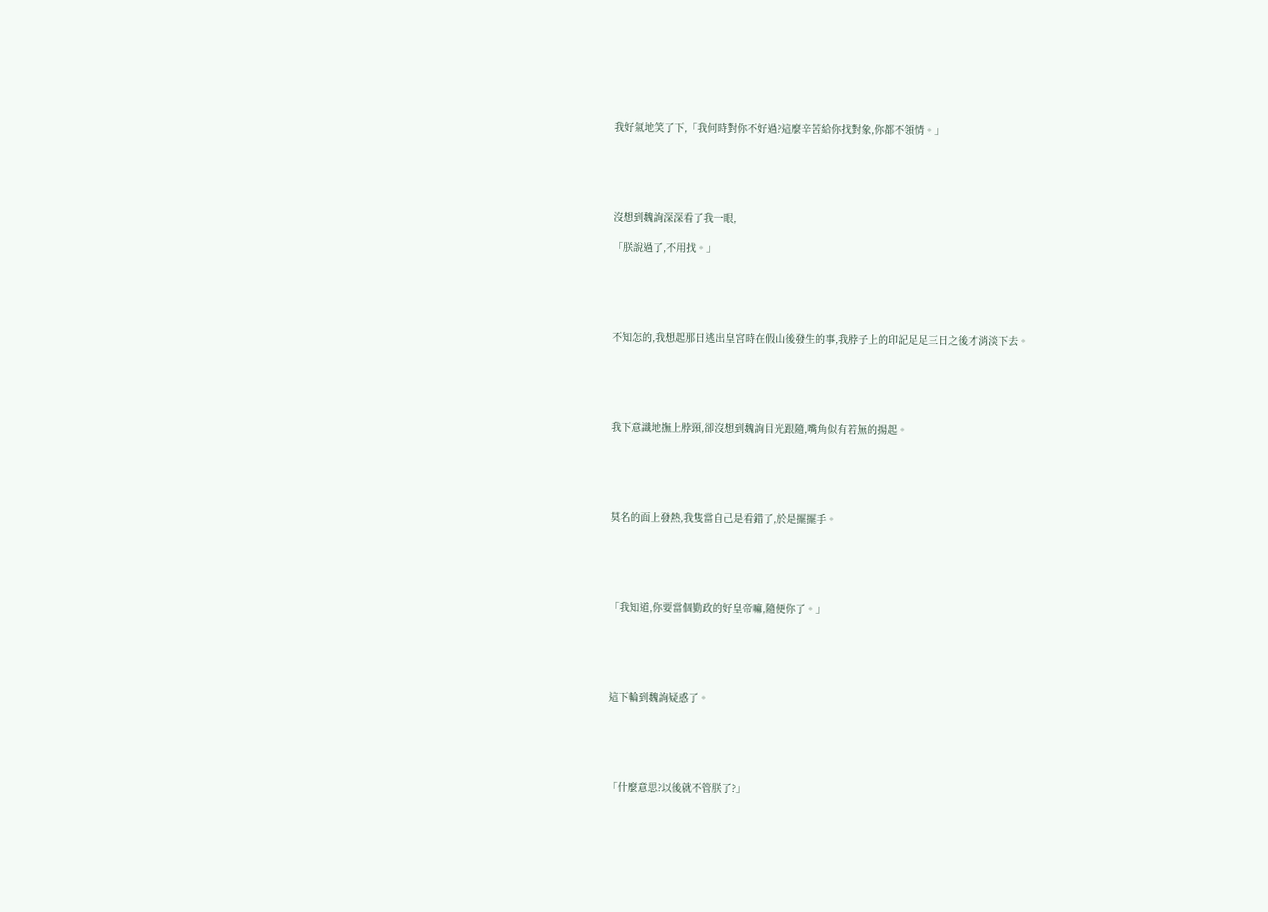我好氣地笑了下,「我何時對你不好過?這麼辛苦給你找對象,你都不領情。」





沒想到魏詢深深看了我一眼,

「朕說過了,不用找。」





不知怎的,我想起那日逃出皇宮時在假山後發生的事,我脖子上的印記足足三日之後才消淡下去。





我下意識地撫上脖頸,卻沒想到魏詢目光跟隨,嘴角似有若無的揚起。





莫名的面上發熱,我隻當自己是看錯了,於是擺擺手。





「我知道,你要當個勤政的好皇帝嘛,隨便你了。」





這下輪到魏詢疑惑了。





「什麼意思?以後就不管朕了?」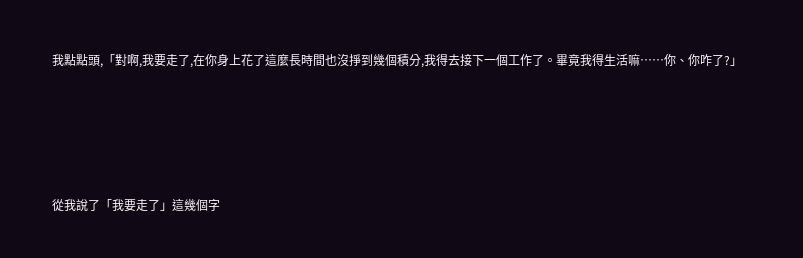我點點頭,「對啊,我要走了,在你身上花了這麼長時間也沒掙到幾個積分,我得去接下一個工作了。畢竟我得生活嘛……你、你咋了?」





從我說了「我要走了」這幾個字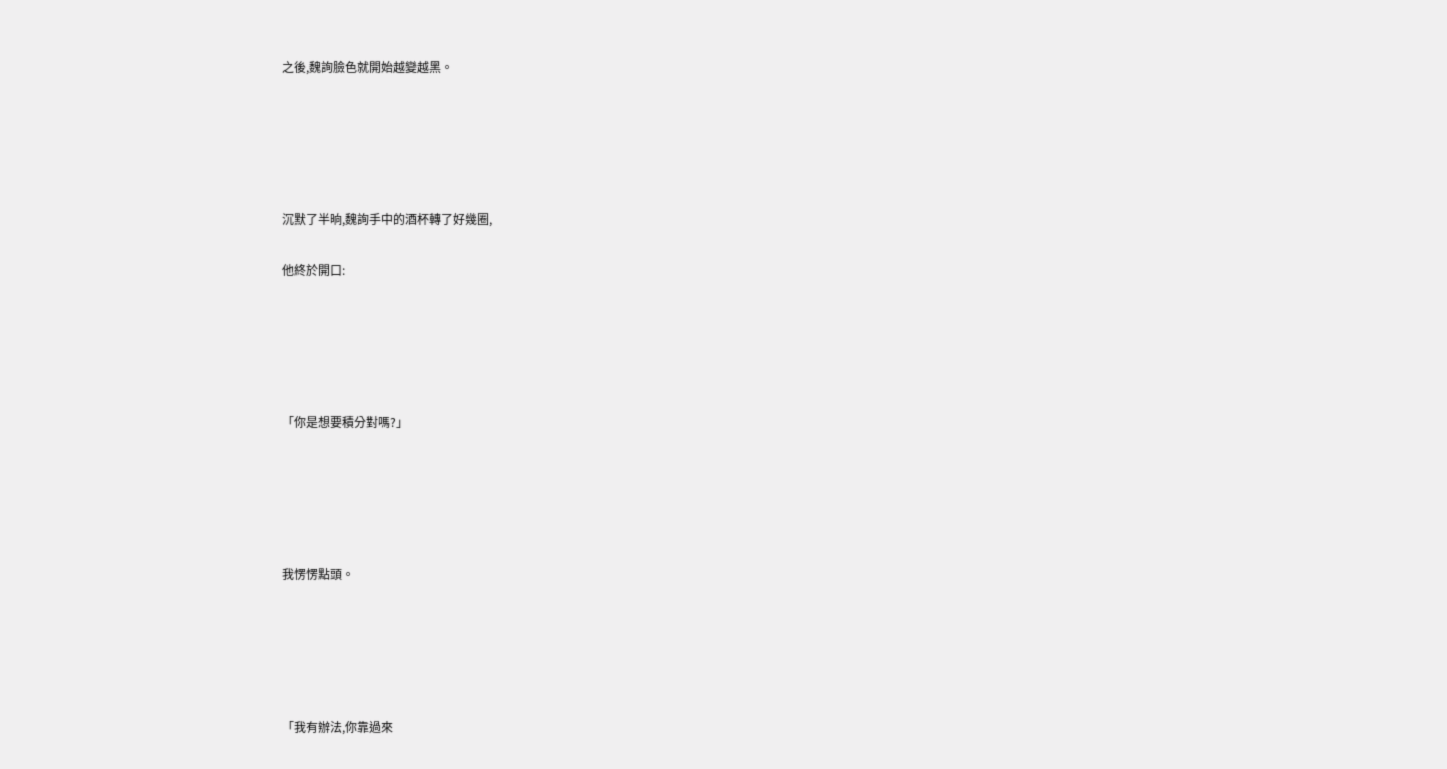之後,魏詢臉色就開始越變越黑。





沉默了半晌,魏詢手中的酒杯轉了好幾圈,

他終於開口:





「你是想要積分對嗎?」





我愣愣點頭。





「我有辦法,你靠過來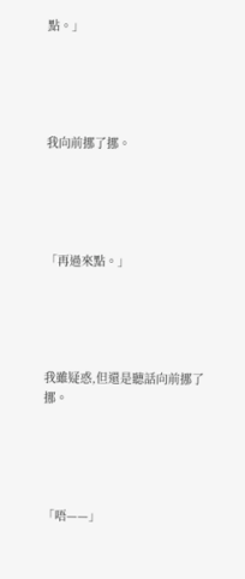點。」





我向前挪了挪。





「再過來點。」





我雖疑惑,但還是聽話向前挪了挪。





「唔——」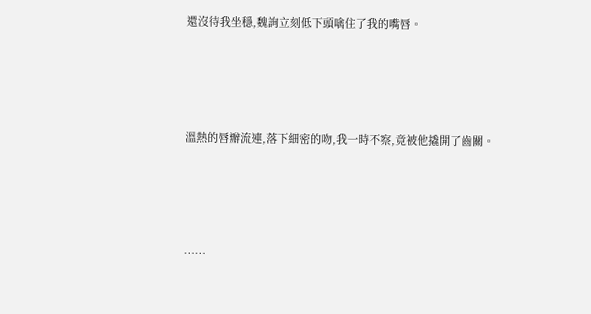還沒待我坐穩,魏詢立刻低下頭噙住了我的嘴唇。





溫熱的唇瓣流連,落下細密的吻,我一時不察,竟被他撬開了齒關。





……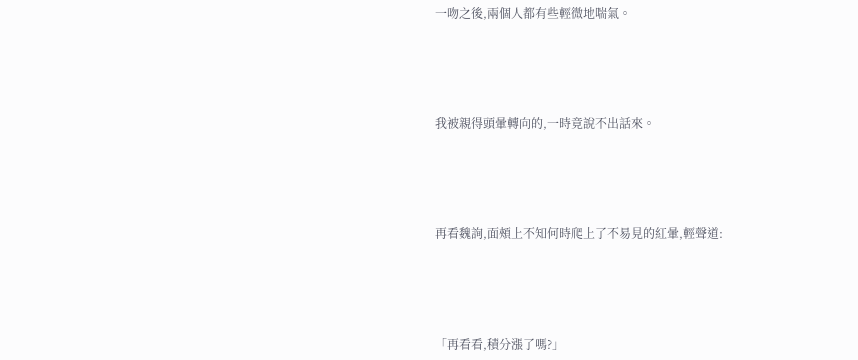一吻之後,兩個人都有些輕微地喘氣。





我被親得頭暈轉向的,一時竟說不出話來。





再看魏詢,面頰上不知何時爬上了不易見的紅暈,輕聲道:





「再看看,積分漲了嗎?」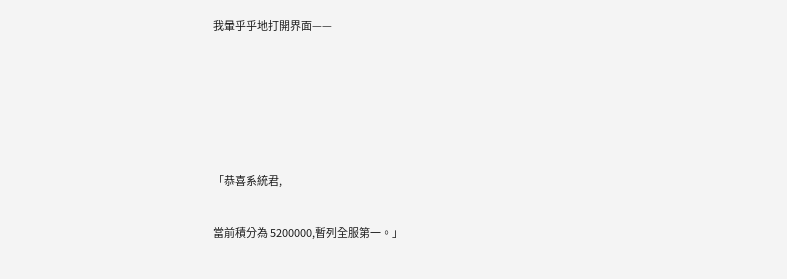我暈乎乎地打開界面——





「恭喜系統君,

當前積分為 5200000,暫列全服第一。」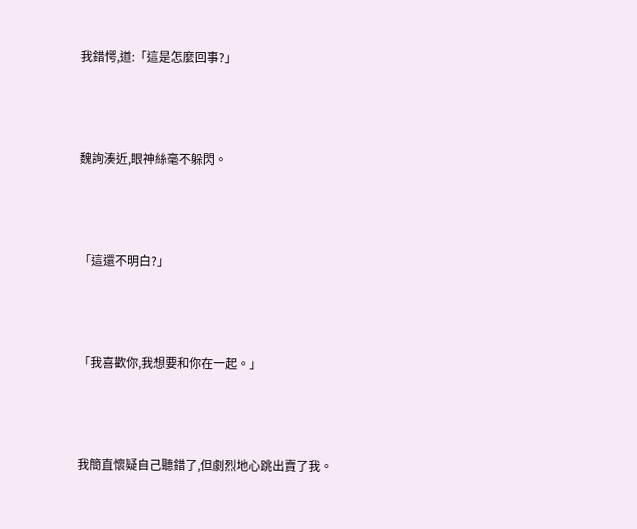我錯愕,道:「這是怎麼回事?」





魏詢湊近,眼神絲毫不躲閃。





「這還不明白?」





「我喜歡你,我想要和你在一起。」





我簡直懷疑自己聽錯了,但劇烈地心跳出賣了我。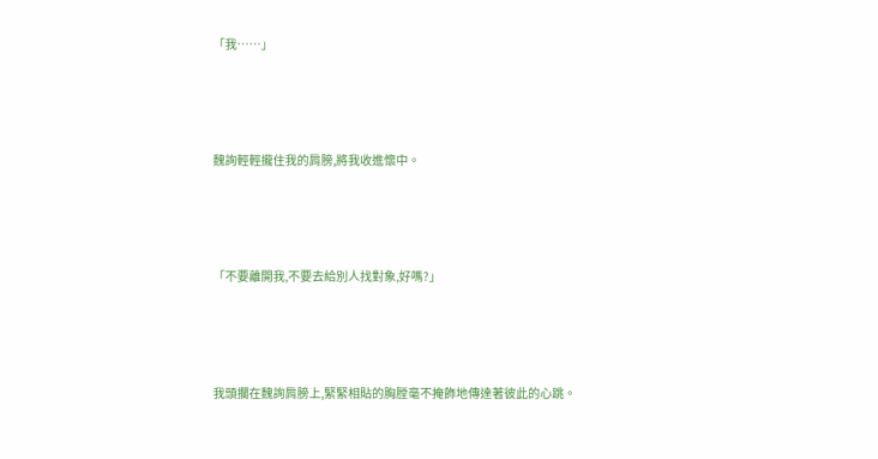「我……」





魏詢輕輕攏住我的肩膀,將我收進懷中。





「不要離開我,不要去給別人找對象,好嗎?」





我頭擱在魏詢肩膀上,緊緊相貼的胸膛毫不掩飾地傳達著彼此的心跳。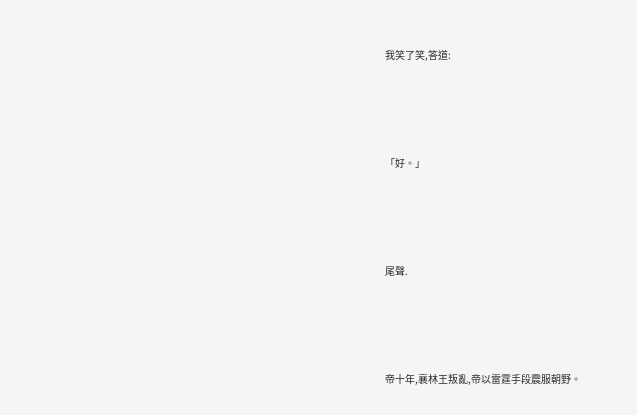我笑了笑,答道:





「好。」





尾聲.





帝十年,襄林王叛亂,帝以雷霆手段震服朝野。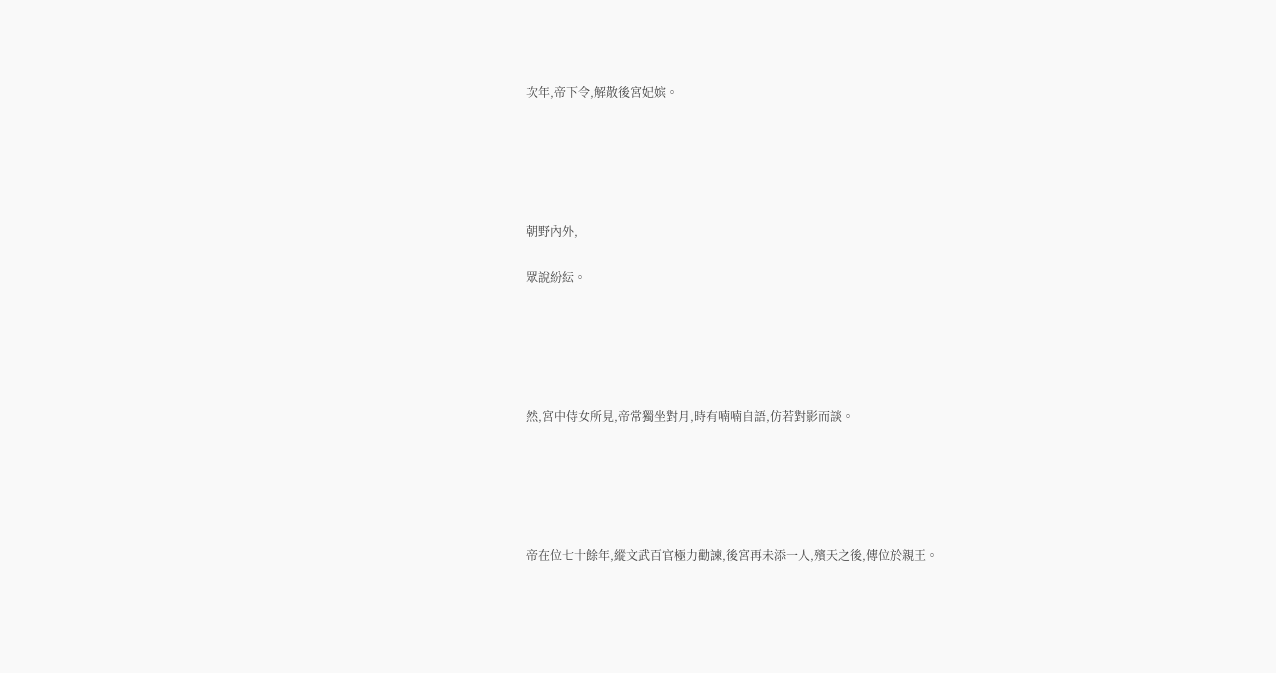次年,帝下令,解散後宮妃嫔。





朝野內外,

眾說紛紜。





然,宮中侍女所見,帝常獨坐對月,時有喃喃自語,仿若對影而談。





帝在位七十餘年,縱文武百官極力勸諫,後宮再未添一人,殯天之後,傳位於親王。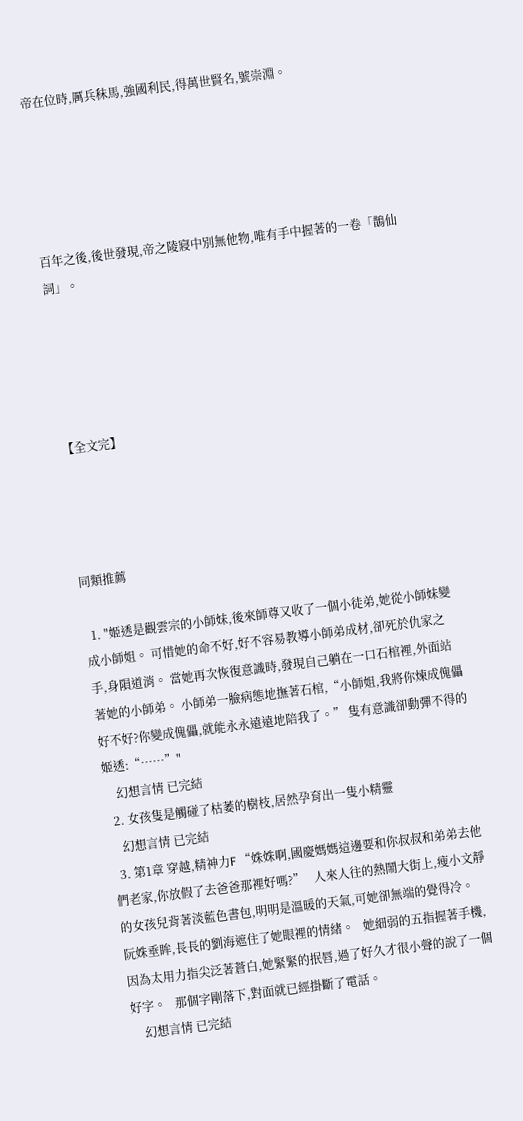帝在位時,厲兵秣馬,強國利民,得萬世賢名,號崇淵。





百年之後,後世發現,帝之陵寢中別無他物,唯有手中握著的一卷「鵲仙詞」。





【全文完】




同類推薦

  1. "姬透是觀雲宗的小師妹,後來師尊又收了一個小徒弟,她從小師妹變成小師姐。 可惜她的命不好,好不容易教導小師弟成材,卻死於仇家之手,身隕道消。 當她再次恢復意識時,發現自己躺在一口石棺裡,外面站著她的小師弟。 小師弟一臉病態地撫著石棺,“小師姐,我將你煉成傀儡好不好?你變成傀儡,就能永永遠遠地陪我了。” 隻有意識卻動彈不得的姬透:“……”"
    幻想言情 已完結
  2. 女孩隻是觸碰了枯萎的樹枝,居然孕育出一隻小精靈
    幻想言情 已完結
  3. 第1章 穿越,精神力F “姝姝啊,國慶媽媽這邊要和你叔叔和弟弟去他們老家,你放假了去爸爸那裡好嗎?”   人來人往的熱鬧大街上,瘦小文靜的女孩兒背著淡藍色書包,明明是溫暖的天氣,可她卻無端的覺得冷。   阮姝垂眸,長長的劉海遮住了她眼裡的情緒。   她細弱的五指握著手機,因為太用力指尖泛著蒼白,她緊緊的抿唇,過了好久才很小聲的說了一個好字。   那個字剛落下,對面就已經掛斷了電話。
    幻想言情 已完結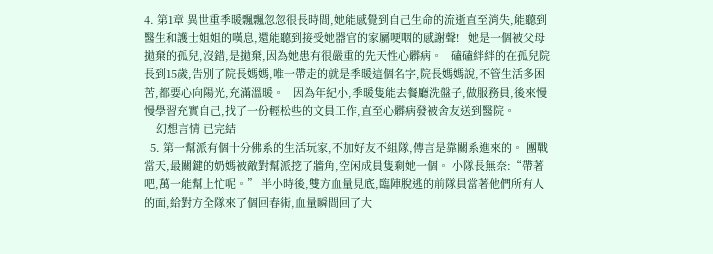4. 第1章 異世重季暖飄飄忽忽很長時間,她能感覺到自己生命的流逝直至消失,能聽到醫生和護士姐姐的嘆息,還能聽到接受她器官的家屬哽咽的感謝聲!   她是一個被父母拋棄的孤兒,沒錯,是拋棄,因為她患有很嚴重的先天性心髒病。   磕磕絆絆的在孤兒院長到15歲,告別了院長媽媽,唯一帶走的就是季暖這個名字,院長媽媽說,不管生活多困苦,都要心向陽光,充滿溫暖。   因為年紀小,季暖隻能去餐廳洗盤子,做服務員,後來慢慢學習充實自己,找了一份輕松些的文員工作,直至心髒病發被舍友送到醫院。
    幻想言情 已完結
  5. 第一幫派有個十分佛系的生活玩家,不加好友不組隊,傳言是靠關系進來的。 團戰當天,最關鍵的奶媽被敵對幫派挖了牆角,空闲成員隻剩她一個。 小隊長無奈:“帶著吧,萬一能幫上忙呢。” 半小時後,雙方血量見底,臨陣脫逃的前隊員當著他們所有人的面,給對方全隊來了個回春術,血量瞬間回了大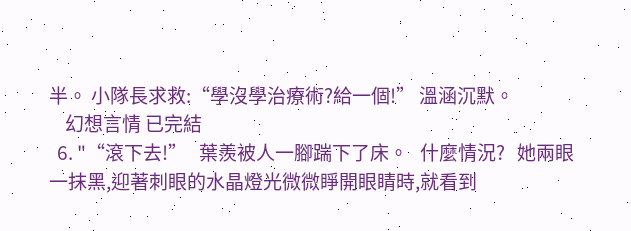半。 小隊長求救:“學沒學治療術?給一個!” 溫涵沉默。
    幻想言情 已完結
  6. "“滾下去!”   葉羨被人一腳踹下了床。   什麼情況?   她兩眼一抹黑,迎著刺眼的水晶燈光微微睜開眼睛時,就看到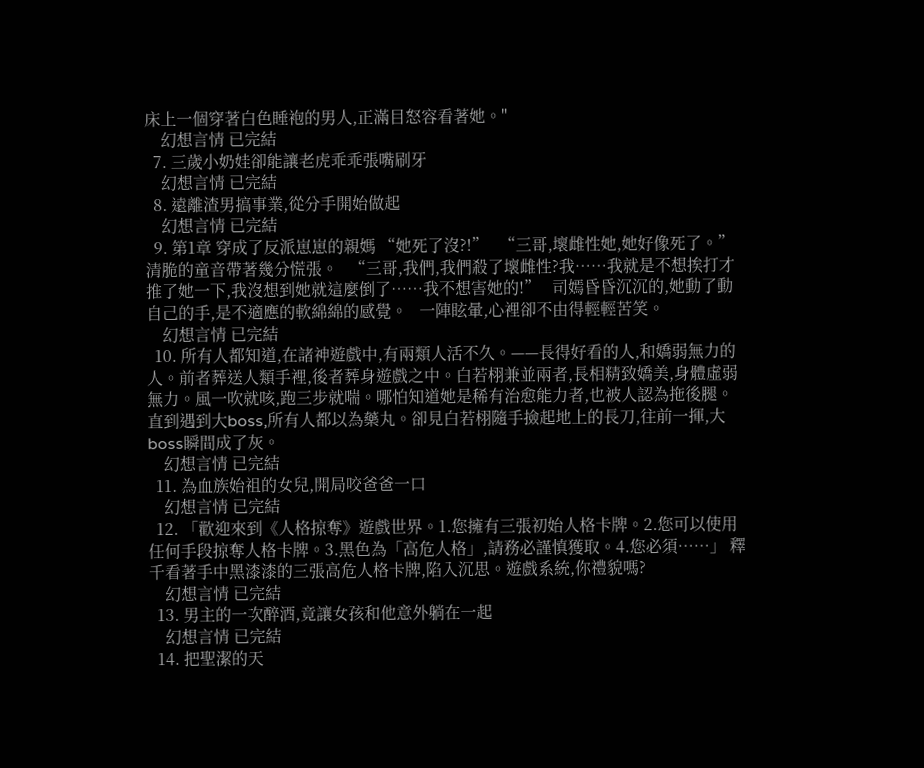床上一個穿著白色睡袍的男人,正滿目怒容看著她。"
    幻想言情 已完結
  7. 三歲小奶娃卻能讓老虎乖乖張嘴刷牙
    幻想言情 已完結
  8. 遠離渣男搞事業,從分手開始做起
    幻想言情 已完結
  9. 第1章 穿成了反派崽崽的親媽 “她死了沒?!”   “三哥,壞雌性她,她好像死了。”   清脆的童音帶著幾分慌張。   “三哥,我們,我們殺了壞雌性?我……我就是不想挨打才推了她一下,我沒想到她就這麼倒了……我不想害她的!”   司嫣昏昏沉沉的,她動了動自己的手,是不適應的軟綿綿的感覺。   一陣眩暈,心裡卻不由得輕輕苦笑。
    幻想言情 已完結
  10. 所有人都知道,在諸神遊戲中,有兩類人活不久。——長得好看的人,和嬌弱無力的人。前者葬送人類手裡,後者葬身遊戲之中。白若栩兼並兩者,長相精致嬌美,身體虛弱無力。風一吹就咳,跑三步就喘。哪怕知道她是稀有治愈能力者,也被人認為拖後腿。直到遇到大boss,所有人都以為藥丸。卻見白若栩隨手撿起地上的長刀,往前一揮,大boss瞬間成了灰。
    幻想言情 已完結
  11. 為血族始祖的女兒,開局咬爸爸一口
    幻想言情 已完結
  12. 「歡迎來到《人格掠奪》遊戲世界。1.您擁有三張初始人格卡牌。2.您可以使用任何手段掠奪人格卡牌。3.黑色為「高危人格」,請務必謹慎獲取。4.您必須……」 釋千看著手中黑漆漆的三張高危人格卡牌,陷入沉思。遊戲系統,你禮貌嗎?
    幻想言情 已完結
  13. 男主的一次醉酒,竟讓女孩和他意外躺在一起
    幻想言情 已完結
  14. 把聖潔的天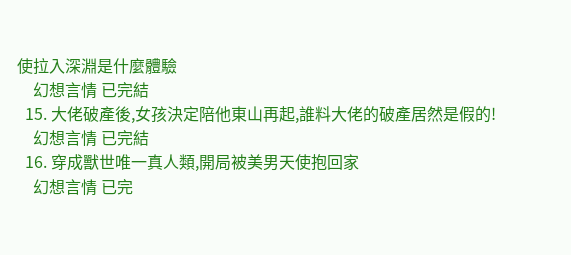使拉入深淵是什麼體驗
    幻想言情 已完結
  15. 大佬破產後,女孩決定陪他東山再起,誰料大佬的破產居然是假的!
    幻想言情 已完結
  16. 穿成獸世唯一真人類,開局被美男天使抱回家
    幻想言情 已完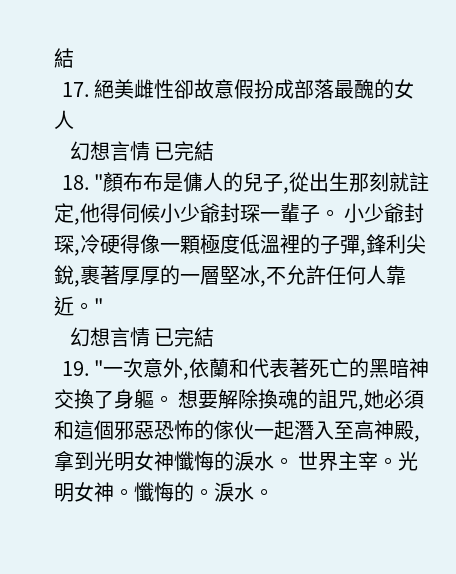結
  17. 絕美雌性卻故意假扮成部落最醜的女人
    幻想言情 已完結
  18. "顏布布是傭人的兒子,從出生那刻就註定,他得伺候小少爺封琛一輩子。 小少爺封琛,冷硬得像一顆極度低溫裡的子彈,鋒利尖銳,裹著厚厚的一層堅冰,不允許任何人靠近。"
    幻想言情 已完結
  19. "一次意外,依蘭和代表著死亡的黑暗神交換了身軀。 想要解除換魂的詛咒,她必須和這個邪惡恐怖的傢伙一起潛入至高神殿,拿到光明女神懺悔的淚水。 世界主宰。光明女神。懺悔的。淚水。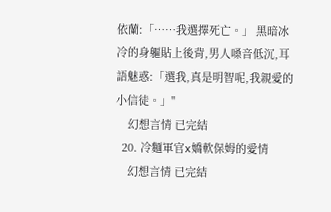依蘭:「……我選擇死亡。」 黑暗冰冷的身軀貼上後背,男人嗓音低沉,耳語魅惑:「選我,真是明智呢,我親愛的小信徒。」"
    幻想言情 已完結
  20. 冷麵軍官x嬌軟保姆的愛情
    幻想言情 已完結